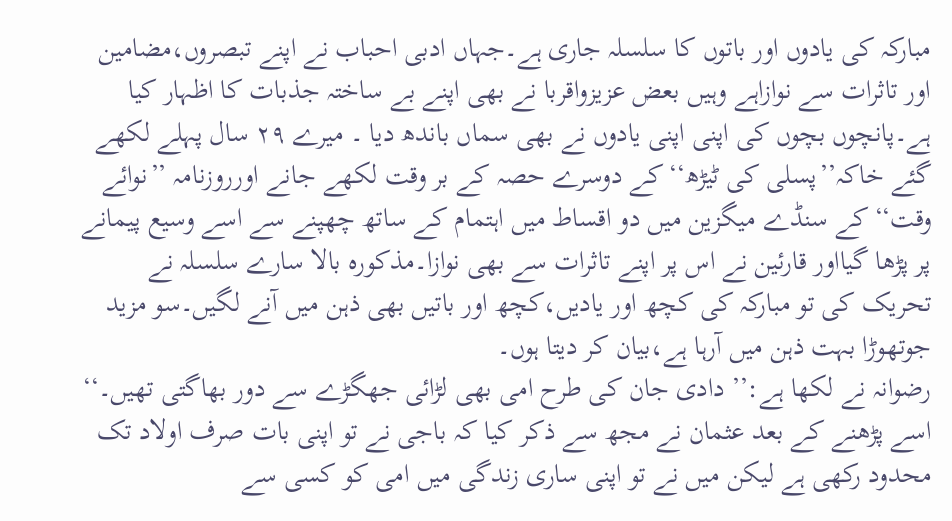مبارکہ کی یادوں اور باتوں کا سلسلہ جاری ہے۔جہاں ادبی احباب نے اپنے تبصروں،مضامین اور تاثرات سے نوازاہے وہیں بعض عزیزواقربا نے بھی اپنے بے ساختہ جذبات کا اظہار کیا ہے۔پانچوں بچوں کی اپنی اپنی یادوں نے بھی سماں باندھ دیا ۔ میرے ۲۹ سال پہلے لکھے گئے خاکہ’’پسلی کی ٹیڑھ‘‘کے دوسرے حصہ کے بر وقت لکھے جانے اورروزنامہ ’’نوائے وقت‘‘کے سنڈے میگزین میں دو اقساط میں اہتمام کے ساتھ چھپنے سے اسے وسیع پیمانے پر پڑھا گیااور قارئین نے اس پر اپنے تاثرات سے بھی نوازا۔مذکورہ بالا سارے سلسلہ نے تحریک کی تو مبارکہ کی کچھ اور یادیں،کچھ اور باتیں بھی ذہن میں آنے لگیں۔سو مزید جوتھوڑا بہت ذہن میں آرہا ہے،بیان کر دیتا ہوں۔
رضوانہ نے لکھا ہے:’’ دادی جان کی طرح امی بھی لڑائی جھگڑے سے دور بھاگتی تھیں۔‘‘
اسے پڑھنے کے بعد عثمان نے مجھ سے ذکر کیا کہ باجی نے تو اپنی بات صرف اولاد تک محدود رکھی ہے لیکن میں نے تو اپنی ساری زندگی میں امی کو کسی سے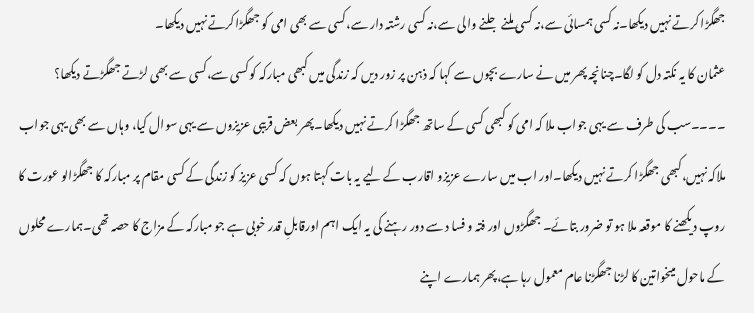جھگڑا کرتے نہیں دیکھا۔نہ کسی ہمسائی سے،نہ کسی ملنے جلنے والی سے،نہ کسی رشتہ دار سے،کسی سے بھی امی کو جھگڑاکرتے نہیں دیکھا۔
عثمان کا یہ نکتہ دل کو لگا۔چنانچہ پھر میں نے سارے بچوں سے کہا کہ ذہن پر زور دیں کہ زندگی میں کبھی مبارکہ کو کسی سے،کسی سے بھی لڑتے جھگڑتے دیکھا؟ ۔۔۔۔سب کی طرف سے یہی جواب ملا کہ امی کو کبھی کسی کے ساتھ جھگڑا کرتے نہیں دیکھا۔پھر بعض قریبی عزیزوں سے یہی سوال کیا، وہاں سے بھی یہی جواب ملاکہ نہیں،کبھی جھگڑا کرتے نہیں دیکھا۔اور اب میں سارے عزیزو اقارب کے لیے یہ بات کہتا ہوں کہ کسی عزیز کو زندگی کے کسی مقام پر مبارکہ کا جھگڑالو عورت کا روپ دیکھنے کا موقعہ ملا ہو تو ضرور بتائے۔ جھگڑوں اور فتہ و فسا د سے دور رہنے کی یہ ایک اہم اورقابلِ قدر خوبی ہے جو مبارکہ کے مزاج کا حصہ تھی۔ہمارے محلوں کے ماحول میںخواتین کا لڑنا جھگڑنا عام معمول رہا ہے،پھر ہمارے اپنے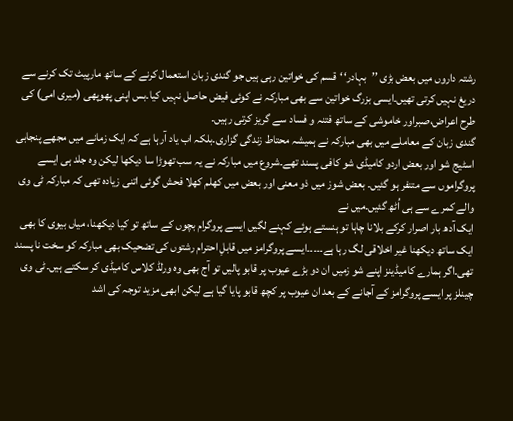رشتہ داروں میں بعض بڑی ’’بہادر‘‘قسم کی خواتین رہی ہیں جو گندی زبان استعمال کرنے کے ساتھ مارپیٹ تک کرنے سے دریغ نہیں کرتی تھیں۔ایسی بزرگ خواتین سے بھی مبارکہ نے کوئی فیض حاصل نہیں کیا۔بس اپنی پھوپھی (میری امی) کی طرح اعراض،صبراور خاموشی کے ساتھ فتنہ و فساد سے گریز کرتی رہیں۔
گندی زبان کے معاملے میں بھی مبارکہ نے ہمیشہ محتاط زندگی گزاری۔بلکہ اب یاد آرہا ہے کہ ایک زمانے میں مجھے پنجابی اسٹیج شو اور بعض اردو کامیڈی شو کافی پسند تھے۔شروع میں مبارکہ نے یہ سب تھوڑا سا دیکھا لیکن وہ جلد ہی ایسے پروگراموں سے متنفر ہو گئیں۔ بعض شوز میں ذو معنی اور بعض میں کھلم کھلا فحش گوئی اتنی زیادہ تھی کہ مبارکہ ٹی وی والے کمرے سے ہی اُٹھ گئیں۔میں نے
ایک آدھ بار اصرار کرکے بلانا چاہا تو ہنستے ہوئے کہنے لگیں ایسے پروگرام بچوں کے ساتھ تو کیا دیکھنا، میاں بیوی کا بھی ایک ساتھ دیکھنا غیر اخلاقی لگ رہا ہے۔۔۔۔۔ایسے پروگرامز میں قابلِ احترام رشتوں کی تضحیک بھی مبارکہ کو سخت نا پسند تھی۔اگر ہمارے کامیڈینز اپنے شو زمیں ان دو بڑے عیوب پر قابو پالیں تو آج بھی وہ ورلڈ کلاس کامیڈی کر سکتے ہیں۔ٹی وی چینلز پر ایسے پروگرامز کے آجانے کے بعد ان عیوب پر کچھ قابو پایا گیا ہے لیکن ابھی مزید توجہ کی اشد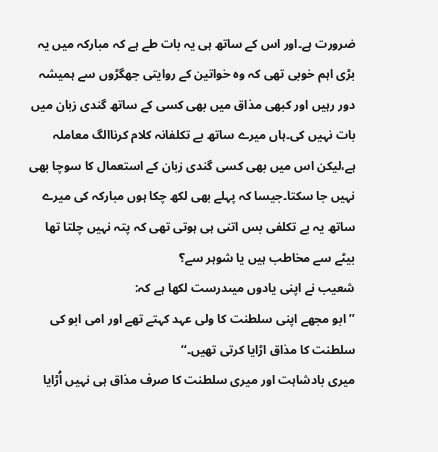ضرورت ہے۔اور اس کے ساتھ ہی یہ بات طے ہے کہ مبارکہ میں یہ بڑی اہم خوبی تھی کہ وہ خواتین کے روایتی جھگڑوں سے ہمیشہ دور رہیں اور کبھی مذاق میں بھی کسی کے ساتھ گندی زبان میں بات نہیں کی۔ہاں میرے ساتھ بے تکلفانہ کلام کرناالگ معاملہ ہے،لیکن اس میں بھی کسی گندی زبان کے استعمال کا سوچا بھی نہیں جا سکتا۔جیسا کہ پہلے بھی لکھ چکا ہوں مبارکہ کی میرے ساتھ یہ بے تکلفی بس اتنی ہی ہوتی تھی کہ پتہ نہیں چلتا تھا بیٹے سے مخاطب ہیں یا شوہر سے؟
شعیب نے اپنی یادوں میںدرست لکھا ہے کہ:
’’ ابو مجھے اپنی سلطنت کا ولی عہد کہتے تھے اور امی ابو کی سلطنت کا مذاق اڑایا کرتی تھیں۔‘‘
میری بادشاہت اور میری سلطنت کا صرف مذاق ہی نہیں اُڑایا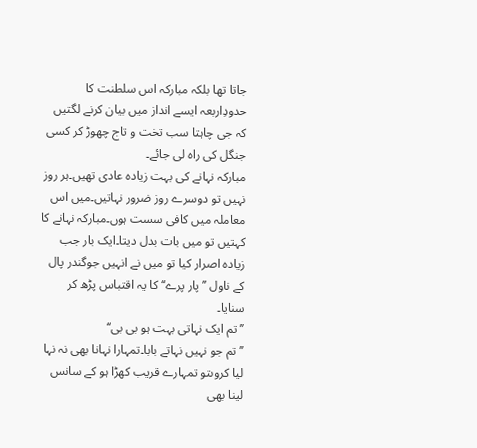جاتا تھا بلکہ مبارکہ اس سلطنت کا حدودِاربعہ ایسے انداز میں بیان کرنے لگتیں کہ جی چاہتا سب تخت و تاج چھوڑ کر کسی جنگل کی راہ لی جائے۔
مبارکہ نہانے کی بہت زیادہ عادی تھیں۔ہر روز نہیں تو دوسرے روز ضرور نہاتیں۔میں اس معاملہ میں کافی سست ہوں۔مبارکہ نہانے کا کہتیں تو میں بات بدل دیتا۔ایک بار جب زیادہ اصرار کیا تو میں نے انہیں جوگندر پال کے ناول ’’پار پرے‘‘ کا یہ اقتباس پڑھ کر سنایا۔
’’تم ایک نہاتی بہت ہو بی بی‘‘
’’تم جو نہیں نہاتے بابا۔تمہارا نہانا بھی نہ نہا لیا کروںتو تمہارے قریب کھڑا ہو کے سانس لینا بھی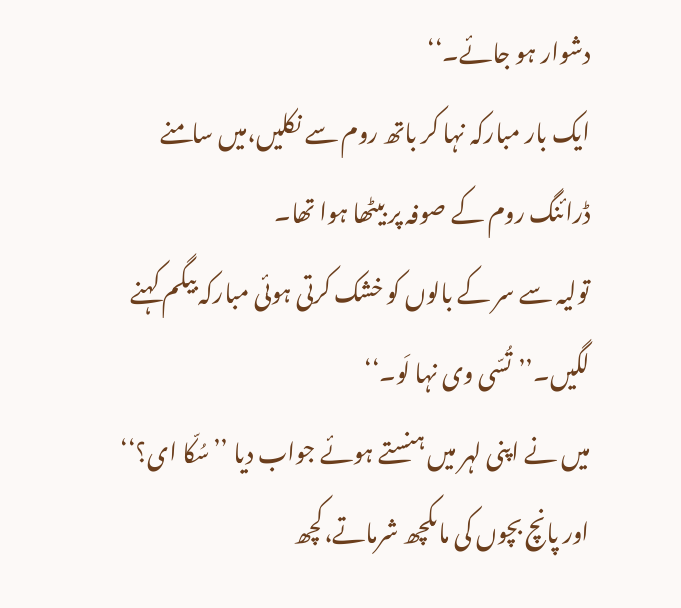دشوار ہو جائے۔‘‘
ایک بار مبارکہ نہا کر باتھ روم سے نکلیں،میں سامنے ڈرائنگ روم کے صوفہ پر بیٹھا ہوا تھا۔
تولیہ سے سر کے بالوں کو خشک کرتی ہوئی مبارکہ بیگم کہنے لگیں۔’’تُسّی وی نہا لَو۔‘‘
میں نے اپنی لہر میں ہنستے ہوئے جواب دیا ’’سُکّا ای؟‘‘
اور پانچ بچوں کی ماںکچھ شرماتے،کچھ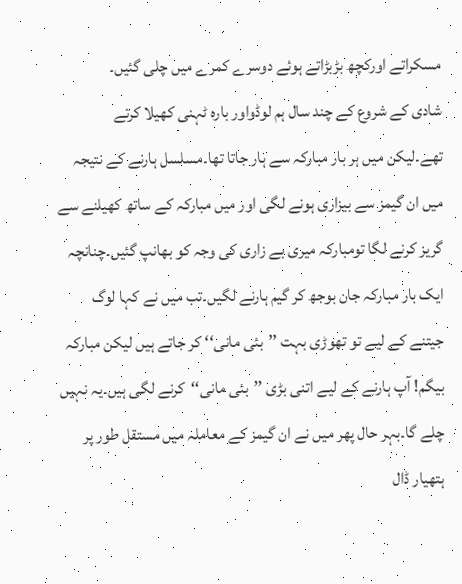مسکراتے اورکچھ بڑبڑاتے ہوئے دوسرے کمرے میں چلی گئیں۔
شادی کے شروع کے چند سال ہم لوڈواور بارہ ٹہنی کھیلا کرتے تھے۔لیکن میں ہر بار مبارکہ سے ہار جاتا تھا۔مسلسل ہارنے کے نتیجہ میں ان گیمز سے بیزاری ہونے لگی اور میں مبارکہ کے ساتھ کھیلنے سے گریز کرنے لگا تومبارکہ میری بے زاری کی وجہ کو بھانپ گئیں۔چنانچہ ایک بار مبارکہ جان بوجھ کر گیم ہارنے لگیں۔تب میں نے کہا لوگ جیتنے کے لیے تو تھوڑی بہت ’’بئی مانی‘‘ کر جاتے ہیں لیکن مبارکہ بیگم! آپ ہارنے کے لیے اتنی بڑی ’’بئی مانی‘‘کرنے لگی ہیں۔یہ نہیں چلے گا۔بہر حال پھر میں نے ان گیمز کے معاملہ میں مستقل طور پر ہتھیار ڈال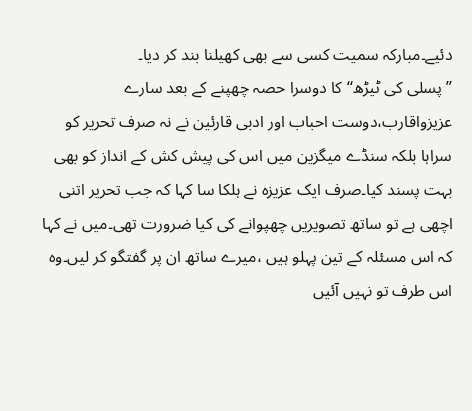دئیے۔مبارکہ سمیت کسی سے بھی کھیلنا بند کر دیا۔
’’پسلی کی ٹیڑھ‘‘کا دوسرا حصہ چھپنے کے بعد سارے عزیزواقارب،دوست احباب اور ادبی قارئین نے نہ صرف تحریر کو سراہا بلکہ سنڈے میگزین میں اس کی پیش کش کے انداز کو بھی بہت پسند کیا۔صرف ایک عزیزہ نے ہلکا سا کہا کہ جب تحریر اتنی اچھی ہے تو ساتھ تصویریں چھپوانے کی کیا ضرورت تھی۔میں نے کہا کہ اس مسئلہ کے تین پہلو ہیں ،میرے ساتھ ان پر گفتگو کر لیں۔وہ اس طرف تو نہیں آئیں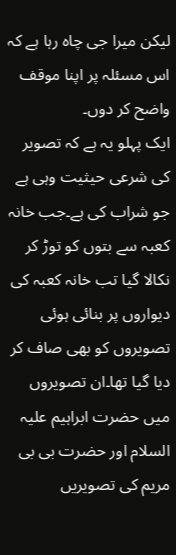لیکن میرا جی چاہ رہا ہے کہ اس مسئلہ پر اپنا موقف واضح کر دوں۔
ایک پہلو یہ ہے کہ تصویر کی شرعی حیثیت وہی ہے جو شراب کی ہے۔جب خانہ کعبہ سے بتوں کو توڑ کر نکالا گیا تب خانہ کعبہ کی دیواروں پر بنائی ہوئی تصویروں کو بھی صاف کر دیا گیا تھا۔ان تصویروں میں حضرت ابراہیم علیہ السلام اور حضرت بی بی مریم کی تصویریں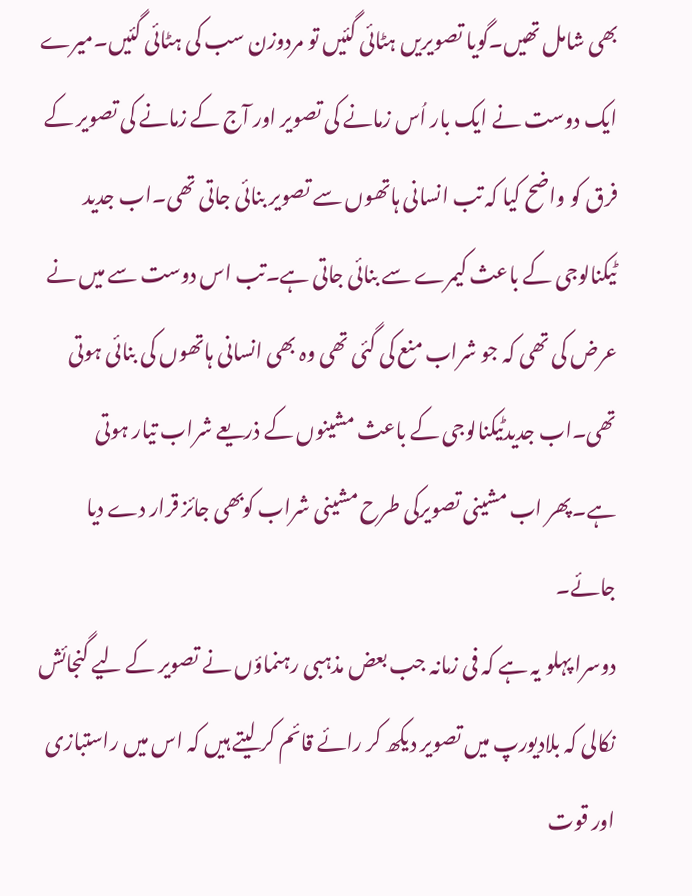بھی شامل تھیں۔گویا تصویریں ہٹائی گئیں تو مردوزن سب کی ہٹائی گئیں۔میرے ایک دوست نے ایک بار اُس زمانے کی تصویر اور آج کے زمانے کی تصویر کے فرق کو واضح کیا کہ تب انسانی ہاتھوں سے تصویر بنائی جاتی تھی۔اب جدید ٹیکنالوجی کے باعث کیمرے سے بنائی جاتی ہے۔تب اس دوست سے میں نے عرض کی تھی کہ جو شراب منع کی گئی تھی وہ بھی انسانی ہاتھوں کی بنائی ہوتی تھی۔اب جدیدٹیکنالوجی کے باعث مشینوں کے ذریعے شراب تیار ہوتی ہے۔پھر اب مشینی تصویرکی طرح مشینی شراب کوبھی جائز قرار دے دیا جائے۔
دوسرا پہلو یہ ہے کہ فی زمانہ جب بعض مذہبی رہنماؤں نے تصویر کے لیے گنجائش نکالی کہ بلادیورپ میں تصویر دیکھ کر رائے قائم کر لیتے ہیں کہ اس میں راستبازی اور قوت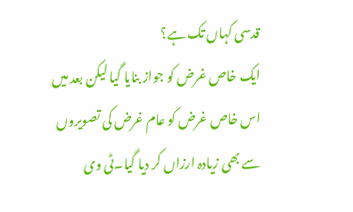قدسی کہاں تک ہے؟
ایک خاص غرض کو جواز بنایا گیا لیکن بعد میں اس خاص غرض کو عام غرض کی تصویروں سے بھی زیادہ ارزاں کر دیا گیا۔ٹی وی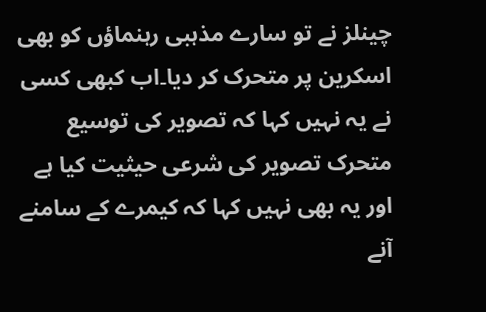چینلز نے تو سارے مذہبی رہنماؤں کو بھی اسکرین پر متحرک کر دیا۔اب کبھی کسی نے یہ نہیں کہا کہ تصویر کی توسیع متحرک تصویر کی شرعی حیثیت کیا ہے اور یہ بھی نہیں کہا کہ کیمرے کے سامنے آنے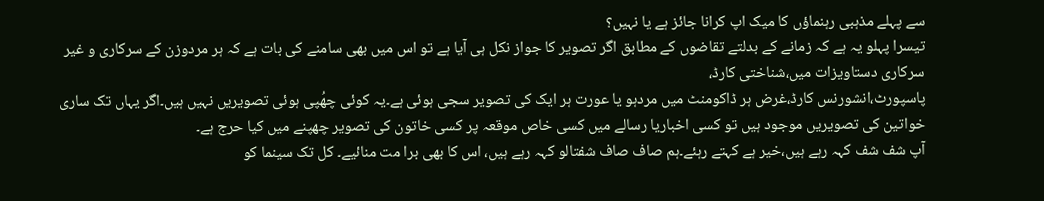سے پہلے مذہبی رہنماؤں کا میک اپ کرانا جائز ہے یا نہیں؟
تیسرا پہلو یہ ہے کہ زمانے کے بدلتے تقاضوں کے مطابق اگر تصویر کا جواز نکل ہی آیا ہے تو اس میں بھی سامنے کی بات ہے کہ ہر مردوزن کے سرکاری و غیر سرکاری دستاویزات میں،شناختی کارڈ،
پاسپورٹ،انشورنس کارڈ،غرض ہر ڈاکومنٹ میں مردہو یا عورت ہر ایک کی تصویر سجی ہوئی ہے۔یہ کوئی چھُپی ہوئی تصویریں نہیں ہیں۔اگر یہاں تک ساری خواتین کی تصویریں موجود ہیں تو کسی اخباریا رسالے میں کسی خاص موقعہ پر کسی خاتون کی تصویر چھپنے میں کیا حرج ہے۔
آپ شف شف کہہ رہے ہیں،خیر ہے کہتے رہئے۔ہم صاف صاف شفتالو کہہ رہے ہیں، اس کا بھی برا مت منائیے۔ کل تک سینما کو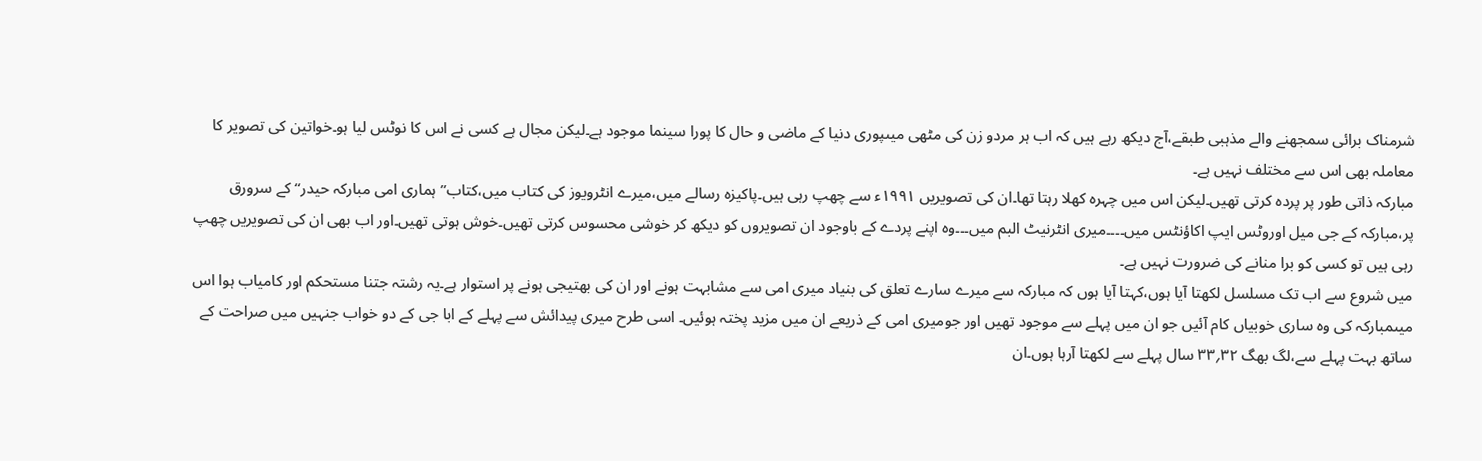شرمناک برائی سمجھنے والے مذہبی طبقے،آج دیکھ رہے ہیں کہ اب ہر مردو زن کی مٹھی میںپوری دنیا کے ماضی و حال کا پورا سینما موجود ہے۔لیکن مجال ہے کسی نے اس کا نوٹس لیا ہو۔خواتین کی تصویر کا معاملہ بھی اس سے مختلف نہیں ہے۔
مبارکہ ذاتی طور پر پردہ کرتی تھیں۔لیکن اس میں چہرہ کھلا رہتا تھا۔ان کی تصویریں ۱۹۹۱ء سے چھپ رہی ہیں۔پاکیزہ رسالے میں،میرے انٹرویوز کی کتاب میں،کتاب’’ہماری امی مبارکہ حیدر‘‘ کے سرورق پر،مبارکہ کے جی میل اوروٹس ایپ اکاؤنٹس میں۔۔۔۔میری انٹرنیٹ البم میں۔۔۔وہ اپنے پردے کے باوجود ان تصویروں کو دیکھ کر خوشی محسوس کرتی تھیں۔خوش ہوتی تھیں۔اور اب بھی ان کی تصویریں چھپ رہی ہیں تو کسی کو برا منانے کی ضرورت نہیں ہے۔
میں شروع سے اب تک مسلسل لکھتا آیا ہوں،کہتا آیا ہوں کہ مبارکہ سے میرے سارے تعلق کی بنیاد میری امی سے مشابہت ہونے اور ان کی بھتیجی ہونے پر استوار ہے۔یہ رشتہ جتنا مستحکم اور کامیاب ہوا اس میںمبارکہ کی وہ ساری خوبیاں کام آئیں جو ان میں پہلے سے موجود تھیں اور جومیری امی کے ذریعے ان میں مزید پختہ ہوئیں۔ اسی طرح میری پیدائش سے پہلے کے ابا جی کے دو خواب جنہیں میں صراحت کے ساتھ بہت پہلے سے،لگ بھگ ۳۲؍۳۳ سال پہلے سے لکھتا آرہا ہوں۔ان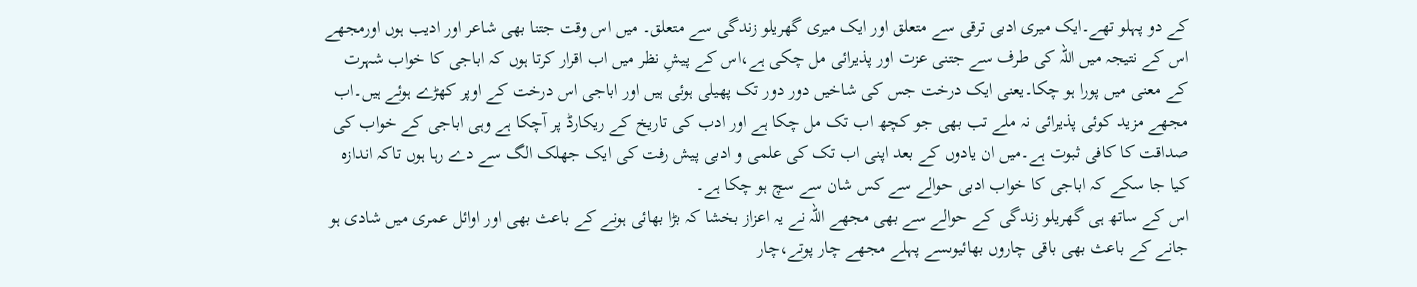کے دو پہلو تھے۔ایک میری ادبی ترقی سے متعلق اور ایک میری گھریلو زندگی سے متعلق۔ میں اس وقت جتنا بھی شاعر اور ادیب ہوں اورمجھے اس کے نتیجہ میں اللہ کی طرف سے جتنی عزت اور پذیرائی مل چکی ہے،اس کے پیشِ نظر میں اب اقرار کرتا ہوں کہ اباجی کا خواب شہرت کے معنی میں پورا ہو چکا۔یعنی ایک درخت جس کی شاخیں دور دور تک پھیلی ہوئی ہیں اور اباجی اس درخت کے اوپر کھڑے ہوئے ہیں۔اب مجھے مزید کوئی پذیرائی نہ ملے تب بھی جو کچھ اب تک مل چکا ہے اور ادب کی تاریخ کے ریکارڈ پر آچکا ہے وہی اباجی کے خواب کی صداقت کا کافی ثبوت ہے۔میں ان یادوں کے بعد اپنی اب تک کی علمی و ادبی پیش رفت کی ایک جھلک الگ سے دے رہا ہوں تاکہ اندازہ کیا جا سکے کہ اباجی کا خواب ادبی حوالے سے کس شان سے سچ ہو چکا ہے۔
اس کے ساتھ ہی گھریلو زندگی کے حوالے سے بھی مجھے اللہ نے یہ اعزاز بخشا کہ بڑا بھائی ہونے کے باعث بھی اور اوائل عمری میں شادی ہو جانے کے باعث بھی باقی چاروں بھائیوںسے پہلے مجھے چار پوتے،چار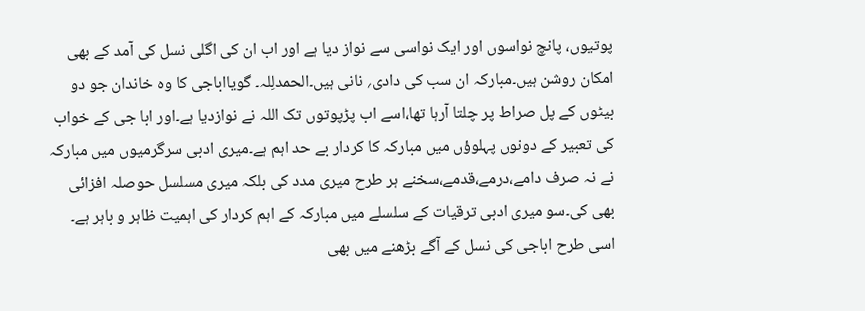پوتیوں، پانچ نواسوں اور ایک نواسی سے نواز دیا ہے اور اب ان کی اگلی نسل کی آمد کے بھی امکان روشن ہیں۔مبارکہ ان سب کی دادی؍ نانی ہیں۔الحمدلِلہ۔ گویااباجی کا وہ خاندان جو دو بیٹوں کے پل صراط پر چلتا آرہا تھا،اسے اب پڑپوتوں تک اللہ نے نوازدیا ہے۔اور ابا جی کے خواب کی تعبیر کے دونوں پہلوؤں میں مبارکہ کا کردار بے حد اہم ہے۔میری ادبی سرگرمیوں میں مبارکہ نے نہ صرف دامے،درمے،قدمے،سخنے ہر طرح میری مدد کی بلکہ میری مسلسل حوصلہ افزائی بھی کی۔سو میری ادبی ترقیات کے سلسلے میں مبارکہ کے اہم کردار کی اہمیت ظاہر و باہر ہے۔ اسی طرح اباجی کی نسل کے آگے بڑھنے میں بھی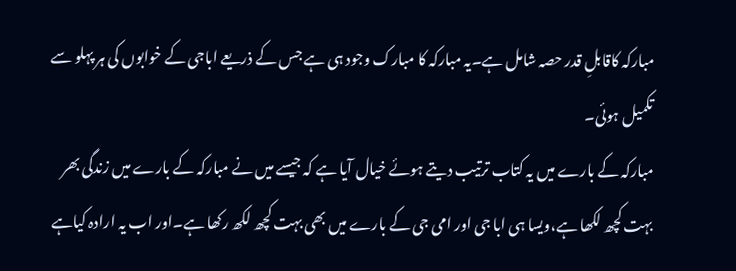مبارکہ کاقابلِ قدر حصہ شامل ہے۔یہ مبارکہ کا مبارک وجود ہی ہے جس کے ذریعے اباجی کے خوابوں کی ہر پہلو سے تکمیل ہوئی۔
مبارکہ کے بارے میں یہ کتاب ترتیب دیتے ہوئے خیال آیا ہے کہ جیسے میں نے مبارکہ کے بارے میں زندگی بھر بہت کچھ لکھا ہے،ویسا ہی ابا جی اور امی جی کے بارے میں بھی بہت کچھ لکھ رکھا ہے۔اور اب یہ ارادہ کیاہے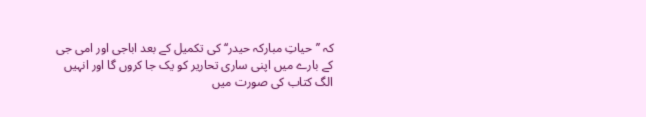کہ ’’حیاتِ مبارکہ حیدر‘‘ کی تکمیل کے بعد اباجی اور امی جی کے بارے میں اپنی ساری تحاریر کو یک جا کروں گا اور انہیں الگ کتاب کی صورت میں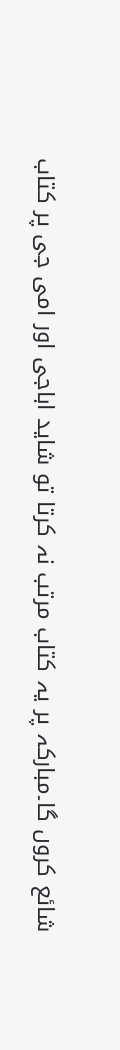شائع کروں گا۔مبارکہ پر یہ کتاب مرتب نہ کرتا تو شاید اباجی اور امی جی پر کتاب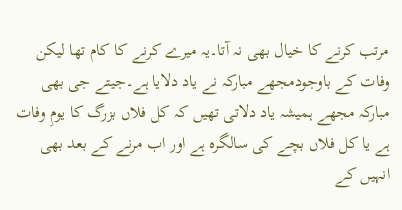مرتب کرنے کا خیال بھی نہ آتا۔یہ میرے کرنے کا کام تھا لیکن وفات کے باوجودمجھے مبارکہ نے یاد دلایا ہے۔جیتے جی بھی مبارکہ مجھے ہمیشہ یاد دلاتی تھیں کہ کل فلاں بزرگ کا یومِ وفات ہے یا کل فلاں بچے کی سالگرہ ہے اور اب مرنے کے بعد بھی انہیں کے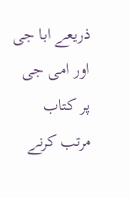ذریعے ابا جی اور امی جی پر کتاب مرتب کرنے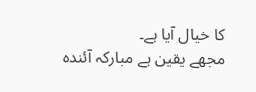کا خیال آیا ہے۔
مجھے یقین ہے مبارکہ آئندہ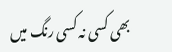بھی کسی نہ کسی رنگ میں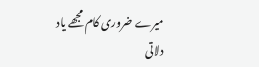میرے ضروری کام مجھے یاد دلاتی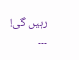رہیں گی!
۔۔۔